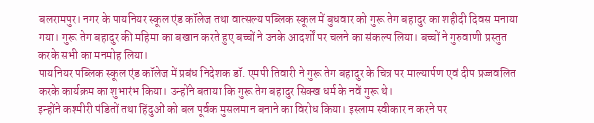बलरामपुर। नगर के पायनियर स्कूल एंड कॉलेज तथा वात्सल्य पब्लिक स्कूल में बुधवार को गुरू तेग बहादुर का शहीदी दिवस मनाया गया। गुरू तेग बहादुर की महिमा का बखान करते हुए बच्चों ने उनके आदर्शों पर चलने का संकल्प लिया। बच्चों ने गुरुवाणी प्रस्तुत करके सभी का मनमोह लिया।
पायनियर पब्लिक स्कूल एंड कॉलेज में प्रबंध निदेशक डॉ. एमपी तिवारी ने गुरू तेग बहादुर के चित्र पर माल्यार्पण एवं दीप प्रज्जवलित करके कार्यक्रम का शुभारंभ किया। उन्होंने बताया कि गुरू तेग बहादुर सिक्ख धर्म के नवें गुरू थे।
इन्होंने कश्मीरी पंडितों तथा हिंदुओं को बल पूर्वक मुसलमान बनाने का विरोध किया। इस्लाम स्वीकार न करने पर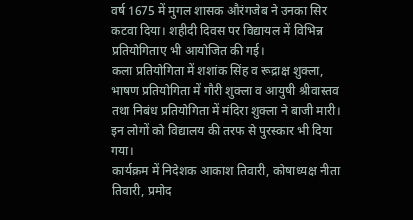वर्ष 1675 में मुगल शासक औरंगजेब ने उनका सिर कटवा दिया। शहीदी दिवस पर विद्यायल में विभिन्न प्रतियोगिताए भी आयोजित की गई।
कला प्रतियोगिता में शशांक सिंह व रूद्राक्ष शुक्ला, भाषण प्रतियोगिता में गौरी शुक्ला व आयुषी श्रीवास्तव तथा निबंध प्रतियोगिता में मंदिरा शुक्ला ने बाजी मारी। इन लोगों को विद्यालय की तरफ से पुरस्कार भी दिया गया।
कार्यक्रम में निदेशक आकाश तिवारी, कोषाध्यक्ष नीता तिवारी, प्रमोद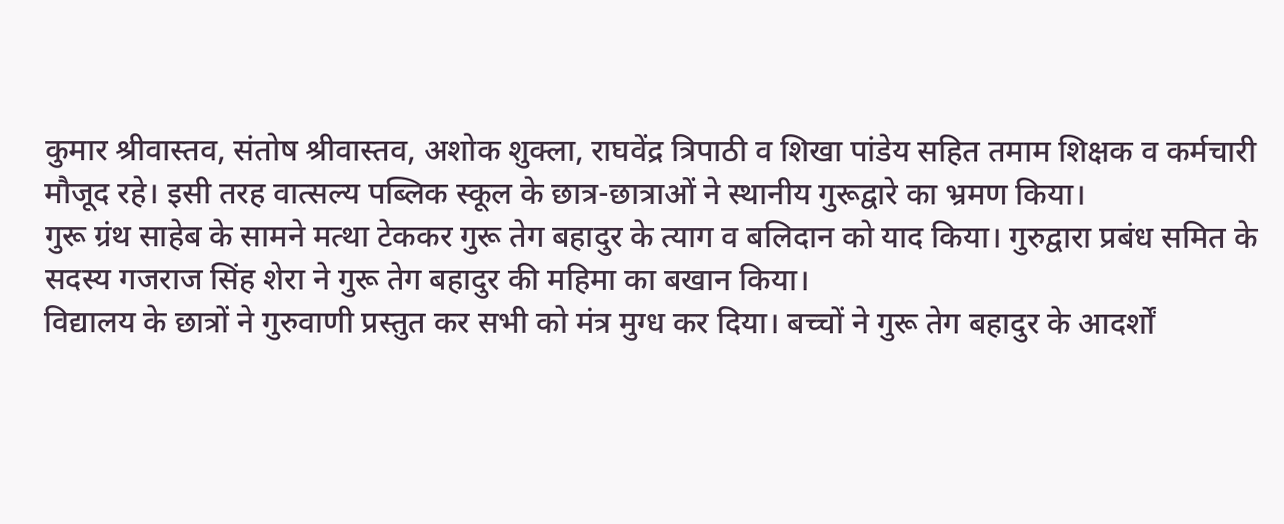कुमार श्रीवास्तव, संतोष श्रीवास्तव, अशोक शुक्ला, राघवेंद्र त्रिपाठी व शिखा पांडेय सहित तमाम शिक्षक व कर्मचारी मौजूद रहे। इसी तरह वात्सल्य पब्लिक स्कूल के छात्र-छात्राओं ने स्थानीय गुरूद्वारे का भ्रमण किया।
गुरू ग्रंथ साहेब के सामने मत्था टेककर गुरू तेग बहादुर के त्याग व बलिदान को याद किया। गुरुद्वारा प्रबंध समित के सदस्य गजराज सिंह शेरा ने गुरू तेग बहादुर की महिमा का बखान किया।
विद्यालय के छात्रों ने गुरुवाणी प्रस्तुत कर सभी को मंत्र मुग्ध कर दिया। बच्चों ने गुरू तेग बहादुर के आदर्शों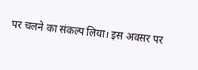पर चलने का संकल्प लिया। इस अवसर पर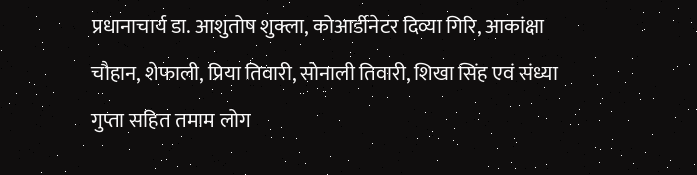प्रधानाचार्य डा. आशुतोष शुक्ला, कोआर्डीनेटर दिव्या गिरि, आकांक्षा चौहान, शेफाली, प्रिया तिवारी, सोनाली तिवारी, शिखा सिंह एवं संध्या गुप्ता सहित तमाम लोग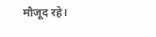मौजूद रहे।